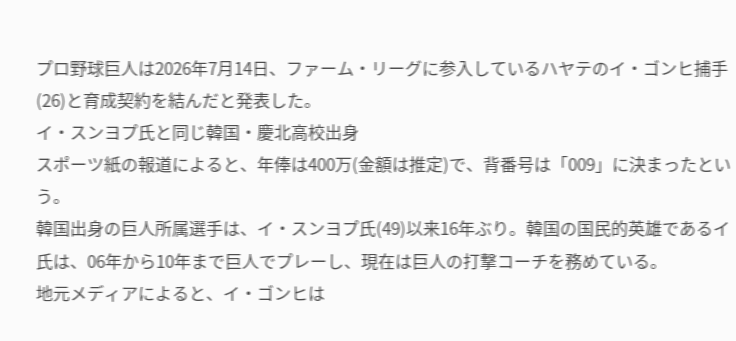プロ野球巨人は2026年7月14日、ファーム・リーグに参入しているハヤテのイ・ゴンヒ捕手(26)と育成契約を結んだと発表した。
イ・スンヨプ氏と同じ韓国・慶北高校出身
スポーツ紙の報道によると、年俸は400万(金額は推定)で、背番号は「009」に決まったという。
韓国出身の巨人所属選手は、イ・スンヨプ氏(49)以来16年ぶり。韓国の国民的英雄であるイ氏は、06年から10年まで巨人でプレーし、現在は巨人の打撃コーチを務めている。
地元メディアによると、イ・ゴンヒは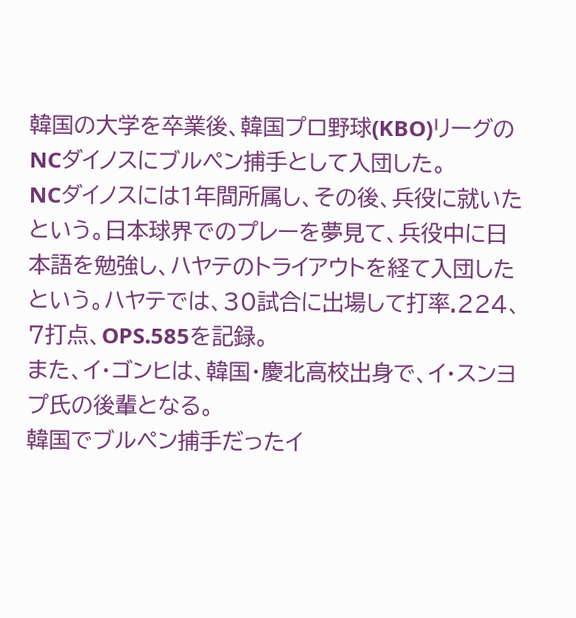韓国の大学を卒業後、韓国プロ野球(KBO)リーグのNCダイノスにブルペン捕手として入団した。
NCダイノスには1年間所属し、その後、兵役に就いたという。日本球界でのプレーを夢見て、兵役中に日本語を勉強し、ハヤテのトライアウトを経て入団したという。ハヤテでは、30試合に出場して打率.224、7打点、OPS.585を記録。
また、イ・ゴンヒは、韓国・慶北高校出身で、イ・スンヨプ氏の後輩となる。
韓国でブルペン捕手だったイ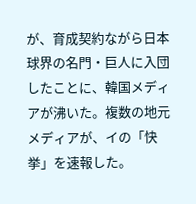が、育成契約ながら日本球界の名門・巨人に入団したことに、韓国メディアが沸いた。複数の地元メディアが、イの「快挙」を速報した。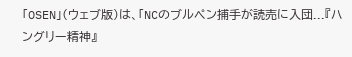「OSEN」(ウェブ版)は、「NCのブルペン捕手が読売に入団...『ハングリー精神』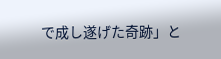で成し遂げた奇跡」と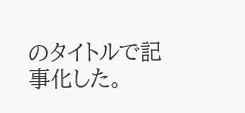のタイトルで記事化した。